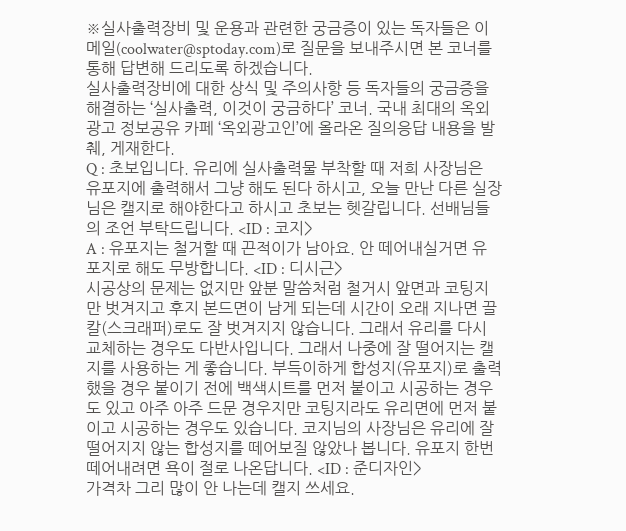※실사출력장비 및 운용과 관련한 궁금증이 있는 독자들은 이메일(coolwater@sptoday.com)로 질문을 보내주시면 본 코너를 통해 답변해 드리도록 하겠습니다.
실사출력장비에 대한 상식 및 주의사항 등 독자들의 궁금증을 해결하는 ‘실사출력, 이것이 궁금하다’ 코너. 국내 최대의 옥외광고 정보공유 카페 ‘옥외광고인’에 올라온 질의응답 내용을 발췌, 게재한다.
Q : 초보입니다. 유리에 실사출력물 부착할 때 저희 사장님은 유포지에 출력해서 그냥 해도 된다 하시고, 오늘 만난 다른 실장님은 캘지로 해야한다고 하시고 초보는 헷갈립니다. 선배님들의 조언 부탁드립니다. <ID : 코지>
A : 유포지는 철거할 때 끈적이가 남아요. 안 떼어내실거면 유포지로 해도 무방합니다. <ID : 디시근>
시공상의 문제는 없지만 앞분 말씀처럼 철거시 앞면과 코팅지만 벗겨지고 후지 본드면이 남게 되는데 시간이 오래 지나면 끌칼(스크래퍼)로도 잘 벗겨지지 않습니다. 그래서 유리를 다시 교체하는 경우도 다반사입니다. 그래서 나중에 잘 떨어지는 캘지를 사용하는 게 좋습니다. 부득이하게 합성지(유포지)로 출력했을 경우 붙이기 전에 백색시트를 먼저 붙이고 시공하는 경우도 있고 아주 아주 드문 경우지만 코팅지라도 유리면에 먼저 붙이고 시공하는 경우도 있습니다. 코지님의 사장님은 유리에 잘 떨어지지 않는 합성지를 떼어보질 않았나 봅니다. 유포지 한번 떼어내려면 욕이 절로 나온답니다. <ID : 준디자인>
가격차 그리 많이 안 나는데 캘지 쓰세요.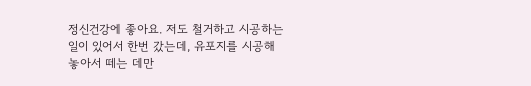정신건강에 좋아요. 저도 철거하고 시공하는 일이 있어서 한번 갔는데, 유포지를 시공해 놓아서 떼는 데만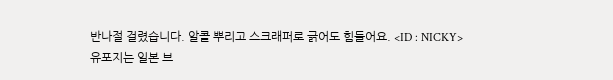반나절 걸렸습니다. 알콜 뿌리고 스크래퍼로 긁어도 힘들어요. <ID : NICKY>
유포지는 일본 브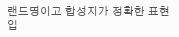랜드명이고 합성지가 정확한 표현입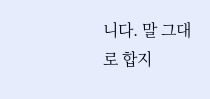니다. 말 그대로 합지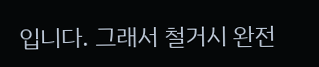입니다. 그래서 철거시 완전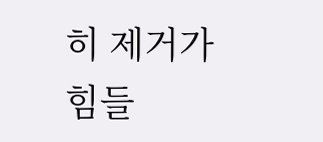히 제거가 힘들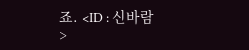죠. <ID : 신바람>